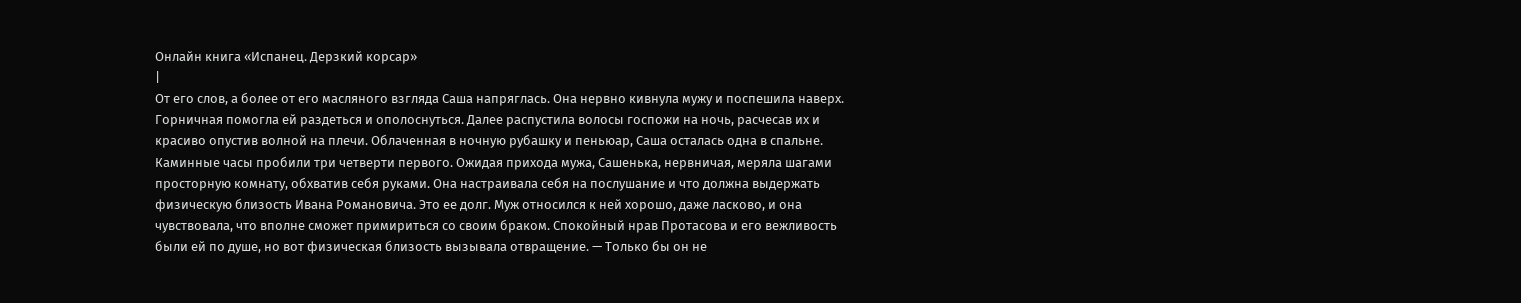Онлайн книга «Испанец. Дерзкий корсар»
|
От его слов, а более от его масляного взгляда Саша напряглась. Она нервно кивнула мужу и поспешила наверх. Горничная помогла ей раздеться и ополоснуться. Далее распустила волосы госпожи на ночь, расчесав их и красиво опустив волной на плечи. Облаченная в ночную рубашку и пеньюар, Саша осталась одна в спальне. Каминные часы пробили три четверти первого. Ожидая прихода мужа, Сашенька, нервничая, меряла шагами просторную комнату, обхватив себя руками. Она настраивала себя на послушание и что должна выдержать физическую близость Ивана Романовича. Это ее долг. Муж относился к ней хорошо, даже ласково, и она чувствовала, что вполне сможет примириться со своим браком. Спокойный нрав Протасова и его вежливость были ей по душе, но вот физическая близость вызывала отвращение. — Только бы он не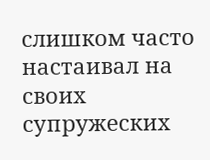слишком часто настаивал на своих супружеских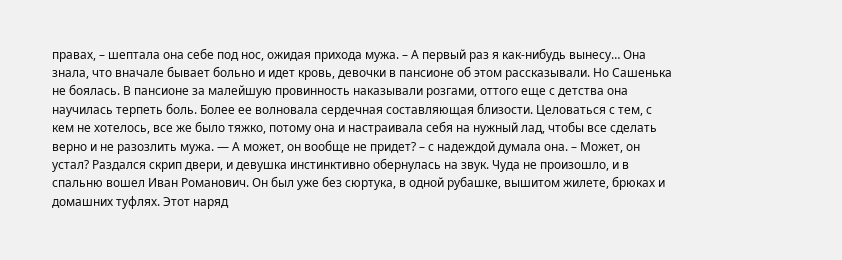правах, – шептала она себе под нос, ожидая прихода мужа. – А первый раз я как-нибудь вынесу… Она знала, что вначале бывает больно и идет кровь, девочки в пансионе об этом рассказывали. Но Сашенька не боялась. В пансионе за малейшую провинность наказывали розгами, оттого еще с детства она научилась терпеть боль. Более ее волновала сердечная составляющая близости. Целоваться с тем, с кем не хотелось, все же было тяжко, потому она и настраивала себя на нужный лад, чтобы все сделать верно и не разозлить мужа. — А может, он вообще не придет? – с надеждой думала она. – Может, он устал? Раздался скрип двери, и девушка инстинктивно обернулась на звук. Чуда не произошло, и в спальню вошел Иван Романович. Он был уже без сюртука, в одной рубашке, вышитом жилете, брюках и домашних туфлях. Этот наряд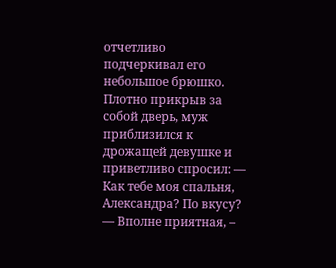отчетливо подчеркивал его небольшое брюшко. Плотно прикрыв за собой дверь, муж приблизился к дрожащей девушке и приветливо спросил: — Как тебе моя спальня, Александра? По вкусу? — Вполне приятная, –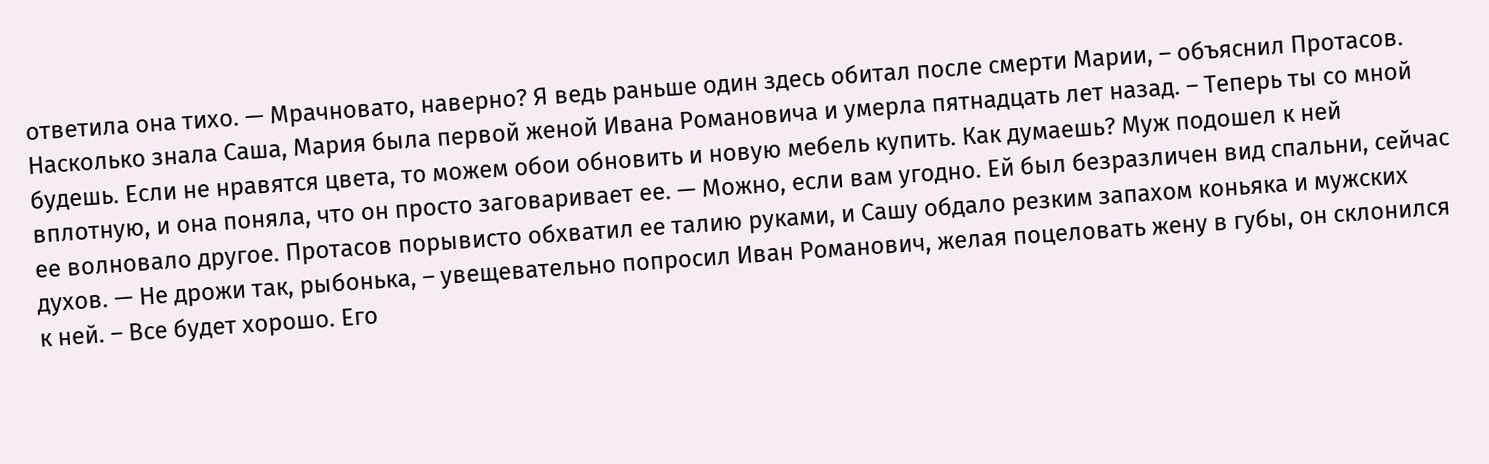ответила она тихо. — Мрачновато, наверно? Я ведь раньше один здесь обитал после смерти Марии, – объяснил Протасов. Насколько знала Саша, Мария была первой женой Ивана Романовича и умерла пятнадцать лет назад. – Теперь ты со мной будешь. Если не нравятся цвета, то можем обои обновить и новую мебель купить. Как думаешь? Муж подошел к ней вплотную, и она поняла, что он просто заговаривает ее. — Можно, если вам угодно. Ей был безразличен вид спальни, сейчас ее волновало другое. Протасов порывисто обхватил ее талию руками, и Сашу обдало резким запахом коньяка и мужских духов. — Не дрожи так, рыбонька, – увещевательно попросил Иван Романович, желая поцеловать жену в губы, он склонился к ней. – Все будет хорошо. Его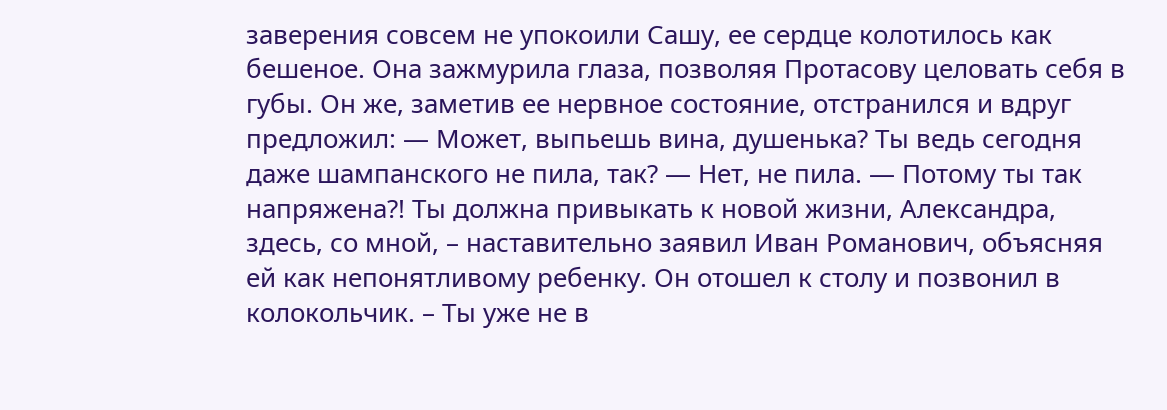заверения совсем не упокоили Сашу, ее сердце колотилось как бешеное. Она зажмурила глаза, позволяя Протасову целовать себя в губы. Он же, заметив ее нервное состояние, отстранился и вдруг предложил: — Может, выпьешь вина, душенька? Ты ведь сегодня даже шампанского не пила, так? — Нет, не пила. — Потому ты так напряжена?! Ты должна привыкать к новой жизни, Александра, здесь, со мной, – наставительно заявил Иван Романович, объясняя ей как непонятливому ребенку. Он отошел к столу и позвонил в колокольчик. – Ты уже не в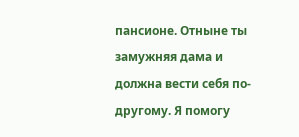пансионе. Отныне ты замужняя дама и должна вести себя по-другому. Я помогу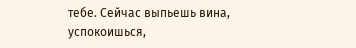тебе. Сейчас выпьешь вина, успокоишься,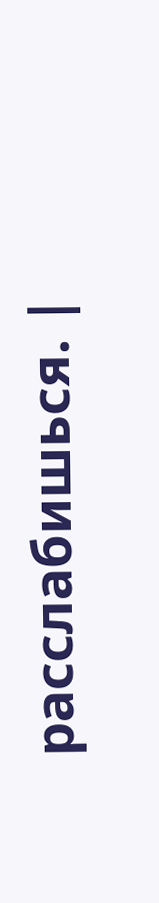расслабишься. |